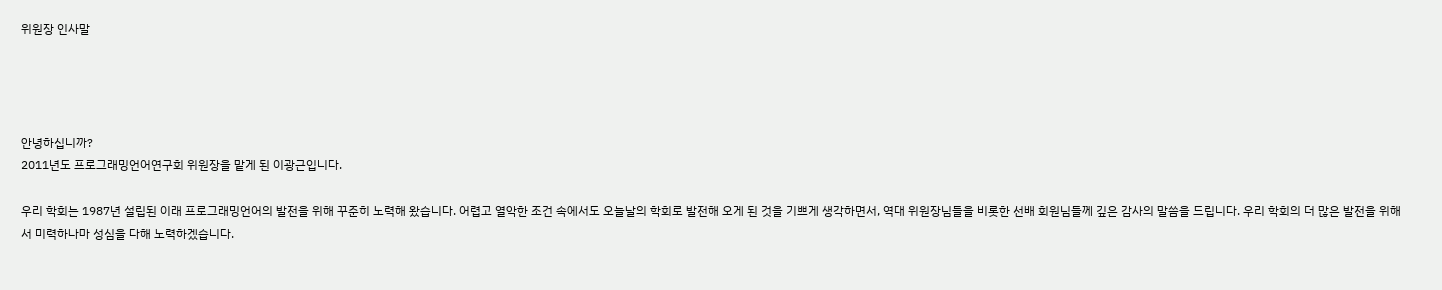위원장 인사말




안녕하십니까?
2011년도 프로그래밍언어연구회 위원장을 맡게 된 이광근입니다.

우리 학회는 1987년 설립된 이래 프로그래밍언어의 발전을 위해 꾸준히 노력해 왔습니다. 어렵고 열악한 조건 속에서도 오늘날의 학회로 발전해 오게 된 것을 기쁘게 생각하면서, 역대 위원장님들을 비롯한 선배 회원님들께 깊은 감사의 말씀을 드립니다. 우리 학회의 더 많은 발전을 위해서 미력하나마 성심을 다해 노력하겠습니다.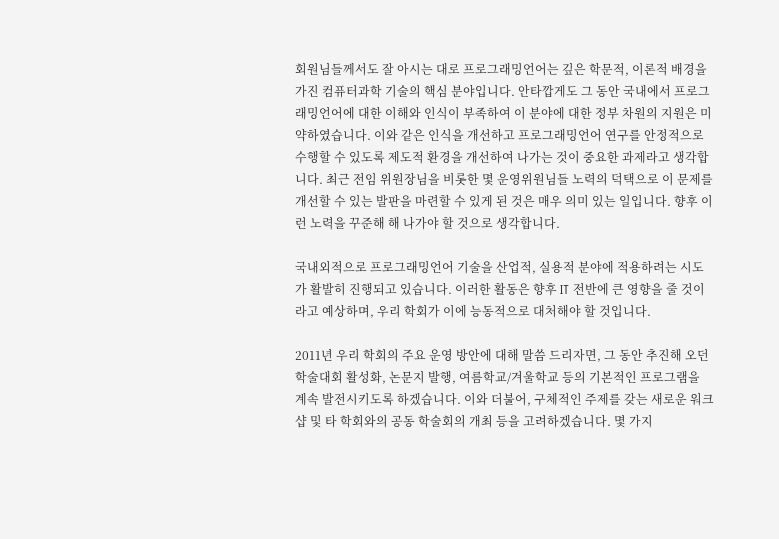회원님들께서도 잘 아시는 대로 프로그래밍언어는 깊은 학문적, 이론적 배경을 가진 컴퓨터과학 기술의 핵심 분야입니다. 안타깝게도 그 동안 국내에서 프로그래밍언어에 대한 이해와 인식이 부족하여 이 분야에 대한 정부 차원의 지원은 미약하였습니다. 이와 같은 인식을 개선하고 프로그래밍언어 연구를 안정적으로 수행할 수 있도록 제도적 환경을 개선하여 나가는 것이 중요한 과제라고 생각합니다. 최근 전임 위원장님을 비롯한 몇 운영위원님들 노력의 덕택으로 이 문제를 개선할 수 있는 발판을 마련할 수 있게 된 것은 매우 의미 있는 일입니다. 향후 이런 노력을 꾸준해 해 나가야 할 것으로 생각합니다.

국내외적으로 프로그래밍언어 기술을 산업적, 실용적 분야에 적용하려는 시도가 활발히 진행되고 있습니다. 이러한 활동은 향후 IT 전반에 큰 영향을 줄 것이라고 예상하며, 우리 학회가 이에 능동적으로 대처해야 할 것입니다.

2011년 우리 학회의 주요 운영 방안에 대해 말씀 드리자면, 그 동안 추진해 오던 학술대회 활성화, 논문지 발행, 여름학교/겨울학교 등의 기본적인 프로그램을 계속 발전시키도록 하겠습니다. 이와 더불어, 구체적인 주제를 갖는 새로운 워크샵 및 타 학회와의 공동 학술회의 개최 등을 고려하겠습니다. 몇 가지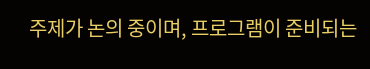주제가 논의 중이며, 프로그램이 준비되는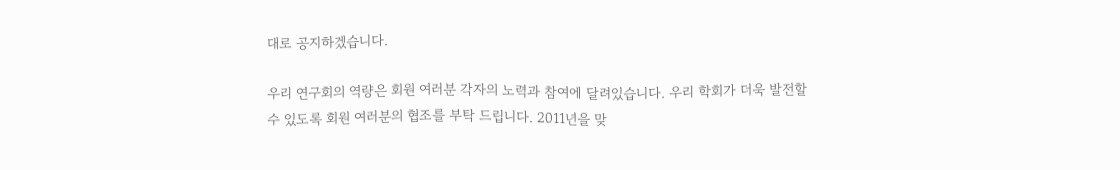대로 공지하겠습니다.

우리 연구회의 역량은 회원 여러분 각자의 노력과 참여에 달려있습니다. 우리 학회가 더욱 발전할 수 있도록 회원 여러분의 협조를 부탁 드립니다. 2011년을 맞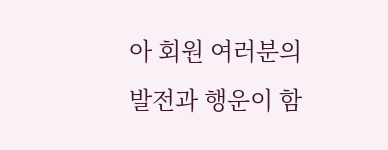아 회원 여러분의 발전과 행운이 함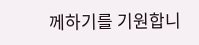께하기를 기원합니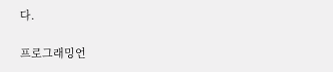다.

프로그래밍언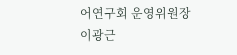어연구회 운영위원장 이광근